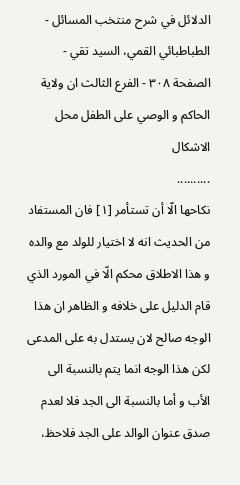الدلائل في شرح منتخب المسائل - الطباطبائي القمي، السید تقي - الصفحة ٣٠٨ - الفرع الثالث ان ولاية الحاكم و الوصي على الطفل محل الاشكال
..........
نكاحها الّا أن تستأمر [١] فان المستفاد من الحديث انه لا اختيار للولد مع والده و هذا الاطلاق محكم الّا في المورد الذي قام الدليل على خلافه و الظاهر ان هذا الوجه صالح لان يستدل به على المدعى لكن هذا الوجه انما يتم بالنسبة الى الأب و أما بالنسبة الى الجد فلا لعدم صدق عنوان الوالد على الجد فلاحظ،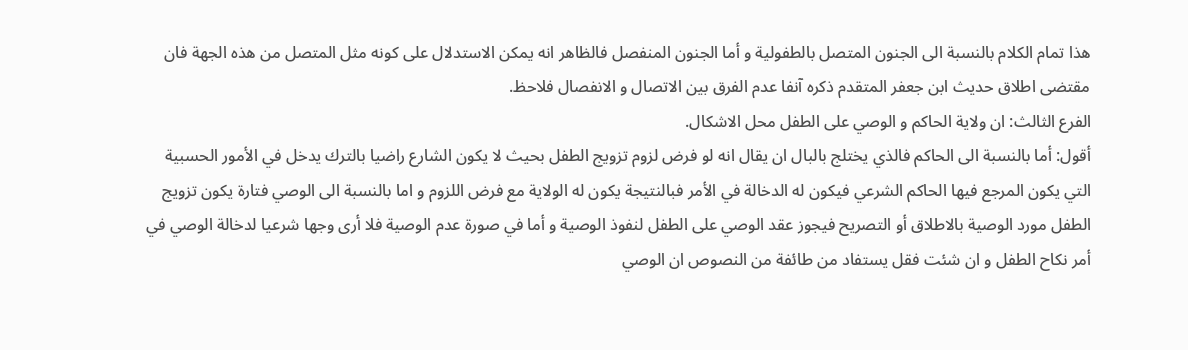هذا تمام الكلام بالنسبة الى الجنون المتصل بالطفولية و أما الجنون المنفصل فالظاهر انه يمكن الاستدلال على كونه مثل المتصل من هذه الجهة فان مقتضى اطلاق حديث ابن جعفر المتقدم ذكره آنفا عدم الفرق بين الاتصال و الانفصال فلاحظ.
الفرع الثالث: ان ولاية الحاكم و الوصي على الطفل محل الاشكال.
أقول: أما بالنسبة الى الحاكم فالذي يختلج بالبال ان يقال انه لو فرض لزوم تزويج الطفل بحيث لا يكون الشارع راضيا بالترك يدخل في الأمور الحسبية التي يكون المرجع فيها الحاكم الشرعي فيكون له الدخالة في الأمر فبالنتيجة يكون له الولاية مع فرض اللزوم و اما بالنسبة الى الوصي فتارة يكون تزويج الطفل مورد الوصية بالاطلاق أو التصريح فيجوز عقد الوصي على الطفل لنفوذ الوصية و أما في صورة عدم الوصية فلا أرى وجها شرعيا لدخالة الوصي في أمر نكاح الطفل و ان شئت فقل يستفاد من طائفة من النصوص ان الوصي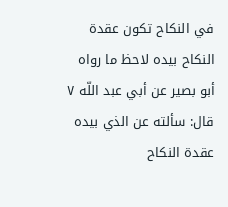في النكاح تكون عقدة النكاح بيده لاحظ ما رواه أبو بصير عن أبي عبد اللّه ٧ قال: سألته عن الذي بيده عقدة النكاح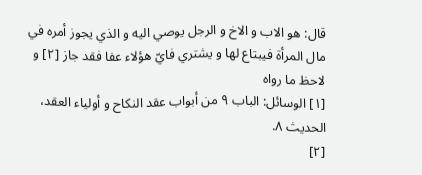قال: هو الاب و الاخ و الرجل يوصي اليه و الذي يجوز أمره في مال المرأة فيبتاع لها و يشتري فايّ هؤلاء عفا فقد جاز [٢] و لاحظ ما رواه
[١] الوسائل: الباب ٩ من أبواب عقد النكاح و أولياء العقد، الحديث ٨.
[٢]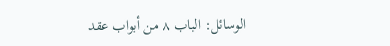الوسائل: الباب ٨ من أبواب عقد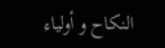النكاح و أولياء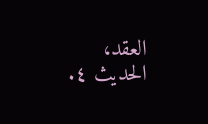العقد، الحديث ٤.